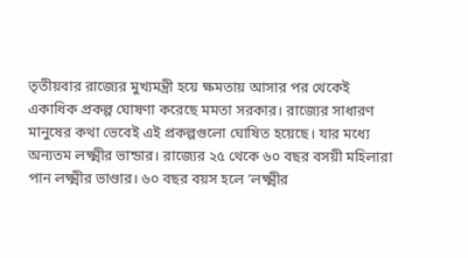তৃতীয়বার রাজ্যের মুখ্যমন্ত্রী হয়ে ক্ষমতায় আসার পর থেকেই একাধিক প্রকল্প ঘোষণা করেছে মমতা সরকার। রাজ্যের সাধারণ মানুষের কথা ভেবেই এই প্রকল্পগুলো ঘোষিত হয়েছে। যার মধ্যে অন্যতম লক্ষ্মীর ভান্ডার। রাজ্যের ২৫ থেকে ৬০ বছর বসয়ী মহিলারা পান লক্ষ্মীর ভাণ্ডার। ৬০ বছর বয়স হলে ‘লক্ষ্মীর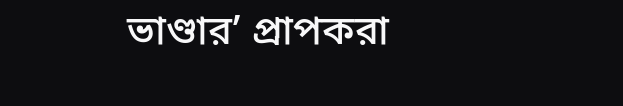ভাণ্ডার’ প্রাপকরা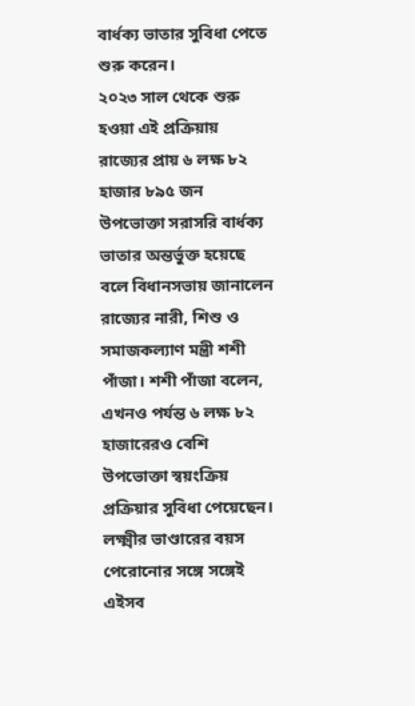বার্ধক্য ভাতার সুবিধা পেতে শুরু করেন।
২০২৩ সাল থেকে শুরু হওয়া এই প্রক্রিয়ায় রাজ্যের প্রায় ৬ লক্ষ ৮২ হাজার ৮৯৫ জন উপভোক্তা সরাসরি বার্ধক্য ভাতার অন্তর্ভুক্ত হয়েছে বলে বিধানসভায় জানালেন রাজ্যের নারী, শিশু ও সমাজকল্যাণ মন্ত্রী শশী পাঁজা। শশী পাঁজা বলেন, এখনও পর্যন্ত ৬ লক্ষ ৮২ হাজারেরও বেশি উপভোক্তা স্বয়ংক্রিয় প্রক্রিয়ার সুবিধা পেয়েছেন।
লক্ষ্মীর ভাণ্ডারের বয়স পেরোনোর সঙ্গে সঙ্গেই এইসব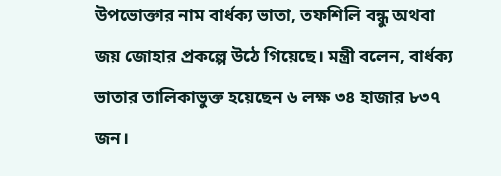উপভোক্তার নাম বার্ধক্য ভাতা, তফশিলি বন্ধু অথবা জয় জোহার প্রকল্পে উঠে গিয়েছে। মন্ত্রী বলেন, বার্ধক্য ভাতার তালিকাভুক্ত হয়েছেন ৬ লক্ষ ৩৪ হাজার ৮৩৭ জন।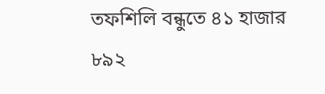তফশিলি বন্ধুতে ৪১ হাজার ৮৯২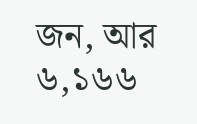জন, আর ৬,১৬৬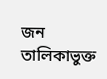জন তালিকাভুক্ত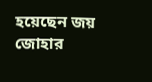হয়েছেন জয় জোহার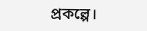প্রকল্পে।